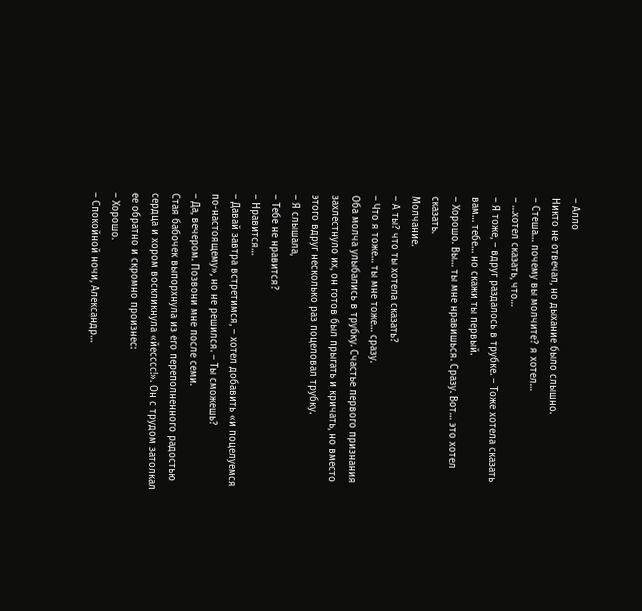– Алло
Никто не отвечал, но дыхание было слышно.
– Стеша… почему вы молчите? я хотел…
– …хотел сказать, что…
– Я тоже, – вдруг раздалось в трубке. – Тоже хотела сказать вам… тебе… но скажи ты первый.
– Хорошо. Вы… ты мне нравишься. Сразу. Вот… это хотел сказать.
Молчание.
– А ты? что ты хотела сказать?
– Что я тоже… ты мне тоже… сразу.
Оба молча улыбались в трубку. Счастье первого признания захлестнуло их, он готов был прыгать и кричать, но вместо этого вдруг несколько раз поцеловал трубку.
– Я слышала,
– Тебе не нравится?
– Нравится…
– Давай завтра встретимся, – хотел добавить «и поцелуемся по-настоящему», но не решился. – Ты сможешь?
– Да, вечером. Позвони мне после семи.
Стая бабочек выпорхнула из его переполненного радостью сердца и хором воскликнула «йесссс!». Он с трудом затолкал ее обратно и скромно произнес:
– Хорошо.
– Спокойной ночи, Александр…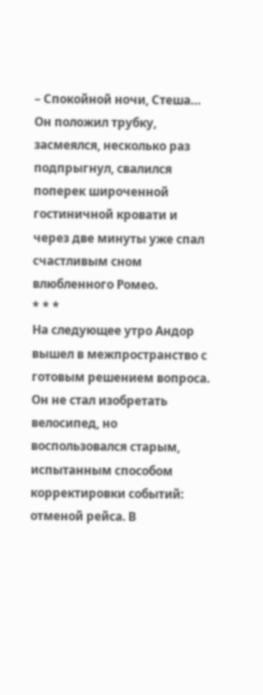– Спокойной ночи, Стеша…
Он положил трубку, засмеялся, несколько раз подпрыгнул, свалился поперек широченной гостиничной кровати и через две минуты уже спал счастливым сном влюбленного Ромео.
* * *
На следующее утро Андор вышел в межпространство с готовым решением вопроса. Он не стал изобретать велосипед, но воспользовался старым, испытанным способом корректировки событий: отменой рейса. В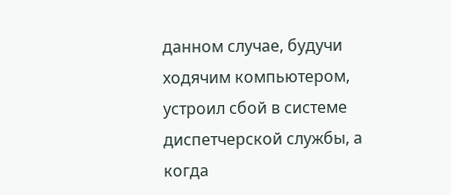данном случае, будучи ходячим компьютером, устроил сбой в системе диспетчерской службы, а когда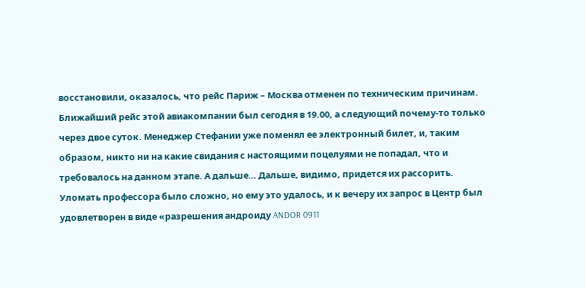восстановили, оказалось, что рейс Париж – Москва отменен по техническим причинам.
Ближайший рейс этой авиакомпании был сегодня в 19.00, а следующий почему-то только через двое суток. Менеджер Стефании уже поменял ее электронный билет, и, таким образом, никто ни на какие свидания с настоящими поцелуями не попадал, что и требовалось на данном этапе. А дальше… Дальше, видимо, придется их рассорить.
Уломать профессора было сложно, но ему это удалось, и к вечеру их запрос в Центр был удовлетворен в виде «разрешения андроиду ANDOR 0911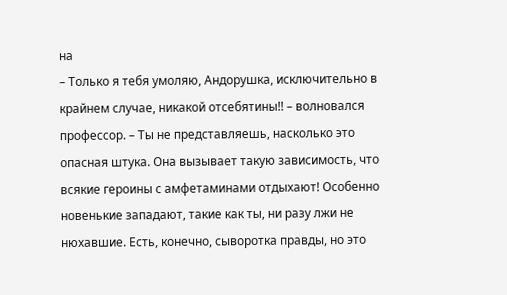на
– Только я тебя умоляю, Андорушка, исключительно в крайнем случае, никакой отсебятины!! – волновался профессор. – Ты не представляешь, насколько это опасная штука. Она вызывает такую зависимость, что всякие героины с амфетаминами отдыхают! Особенно новенькие западают, такие как ты, ни разу лжи не нюхавшие. Есть, конечно, сыворотка правды, но это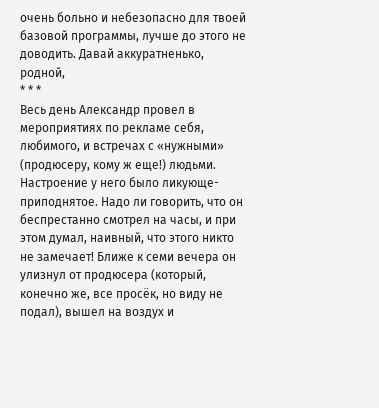очень больно и небезопасно для твоей базовой программы, лучше до этого не доводить. Давай аккуратненько, родной,
* * *
Весь день Александр провел в мероприятиях по рекламе себя, любимого, и встречах с «нужными» (продюсеру, кому ж еще!) людьми. Настроение у него было ликующе-приподнятое. Надо ли говорить, что он беспрестанно смотрел на часы, и при этом думал, наивный, что этого никто не замечает! Ближе к семи вечера он улизнул от продюсера (который, конечно же, все просёк, но виду не подал), вышел на воздух и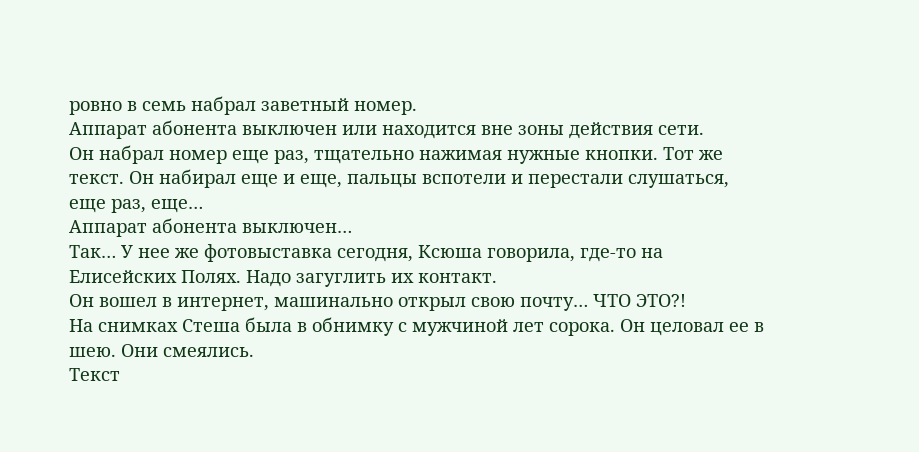ровно в семь набрал заветный номер.
Аппарат абонента выключен или находится вне зоны действия сети.
Он набрал номер еще раз, тщательно нажимая нужные кнопки. Тот же текст. Он набирал еще и еще, пальцы вспотели и перестали слушаться, еще раз, еще…
Аппарат абонента выключен…
Так… У нее же фотовыставка сегодня, Ксюша говорила, где-то на Елисейских Полях. Надо загуглить их контакт.
Он вошел в интернет, машинально открыл свою почту… ЧТО ЭТО?!
На снимках Стеша была в обнимку с мужчиной лет сорока. Он целовал ее в шею. Они смеялись.
Текст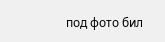под фото бил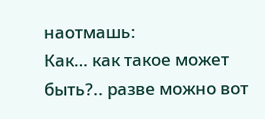наотмашь:
Как… как такое может быть?.. разве можно вот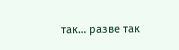так… разве так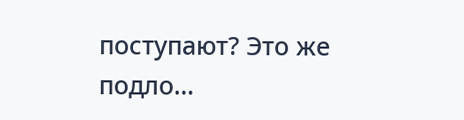поступают? Это же подло…